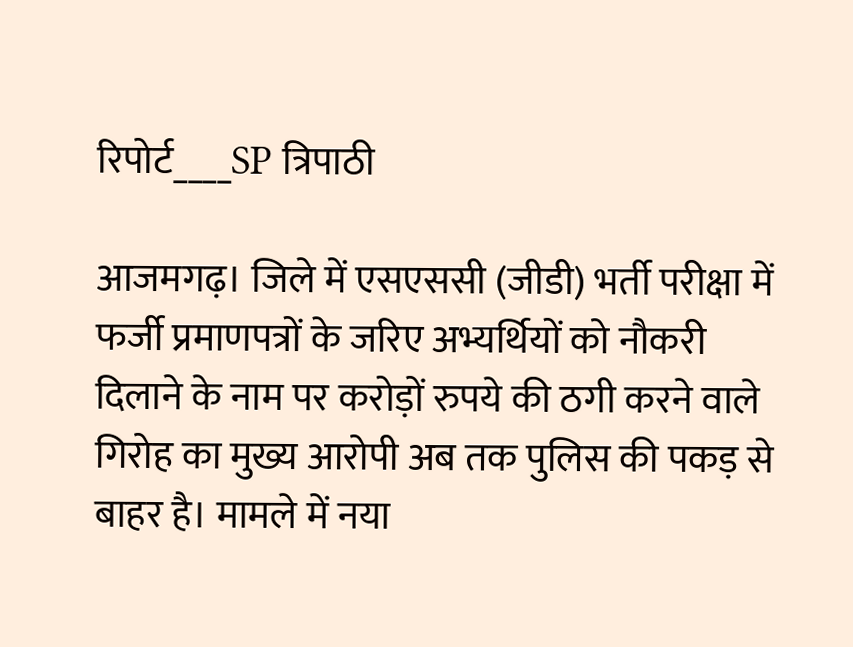रिपोर्ट____SP त्रिपाठी

आजमगढ़। जिले में एसएससी (जीडी) भर्ती परीक्षा में फर्जी प्रमाणपत्रों के जरिए अभ्यर्थियों को नौकरी दिलाने के नाम पर करोड़ों रुपये की ठगी करने वाले गिरोह का मुख्य आरोपी अब तक पुलिस की पकड़ से बाहर है। मामले में नया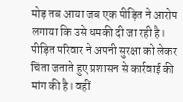मोड़ तब आया जब एक पीड़ित ने आरोप लगाया कि उसे धमकी दी जा रही है। पीड़ित परिवार ने अपनी सुरक्षा को लेकर चिंता जताते हुए प्रशासन से कार्रवाई की मांग की है। वहीं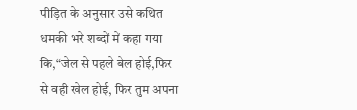पीड़ित के अनुसार उसे कथित धमकी भरे शब्दों में कहा गया कि,“जेल से पहले बेल होई,फिर से वही खेल होई, फिर तुम अपना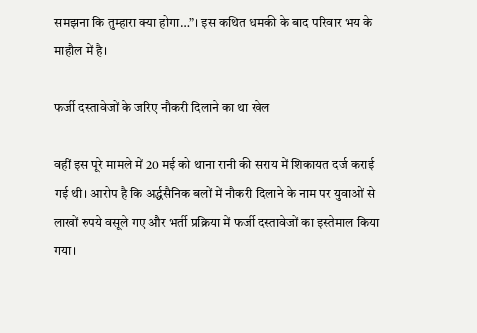समझना कि तुम्हारा क्या होगा…”। इस कथित धमकी के बाद परिवार भय के माहौल में है।

फर्जी दस्तावेजों के जरिए नौकरी दिलाने का था खेल

वहीं इस पूरे मामले में 20 मई को थाना रानी की सराय में शिकायत दर्ज कराई गई थी। आरोप है कि अर्द्धसैनिक बलों में नौकरी दिलाने के नाम पर युवाओं से लाखों रुपये वसूले गए और भर्ती प्रक्रिया में फर्जी दस्तावेजों का इस्तेमाल किया गया।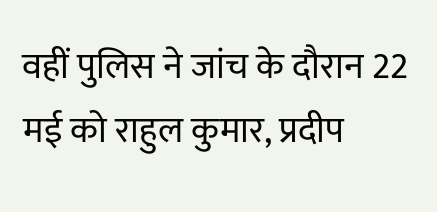वहीं पुलिस ने जांच के दौरान 22 मई को राहुल कुमार, प्रदीप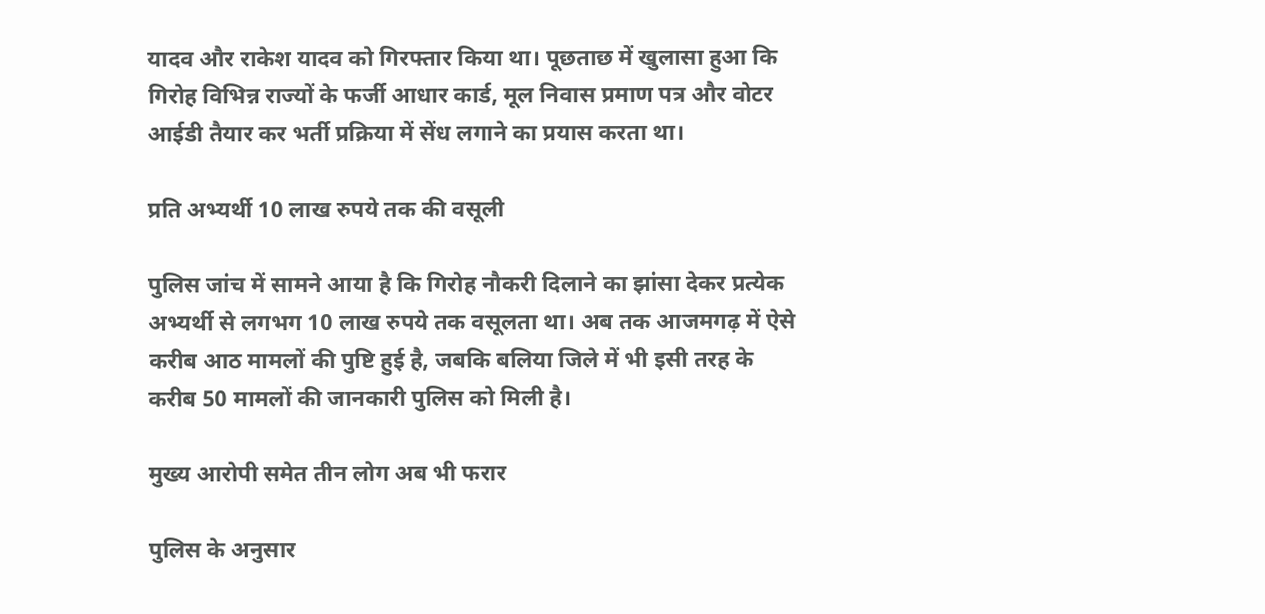यादव और राकेश यादव को गिरफ्तार किया था। पूछताछ में खुलासा हुआ कि गिरोह विभिन्न राज्यों के फर्जी आधार कार्ड, मूल निवास प्रमाण पत्र और वोटर आईडी तैयार कर भर्ती प्रक्रिया में सेंध लगाने का प्रयास करता था।

प्रति अभ्यर्थी 10 लाख रुपये तक की वसूली

पुलिस जांच में सामने आया है कि गिरोह नौकरी दिलाने का झांसा देकर प्रत्येक अभ्यर्थी से लगभग 10 लाख रुपये तक वसूलता था। अब तक आजमगढ़ में ऐसे करीब आठ मामलों की पुष्टि हुई है, जबकि बलिया जिले में भी इसी तरह के करीब 50 मामलों की जानकारी पुलिस को मिली है।

मुख्य आरोपी समेत तीन लोग अब भी फरार

पुलिस के अनुसार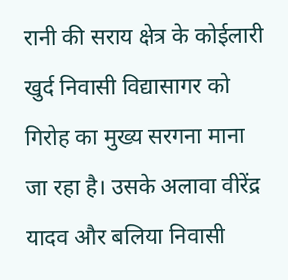रानी की सराय क्षेत्र के कोईलारी खुर्द निवासी विद्यासागर को गिरोह का मुख्य सरगना माना जा रहा है। उसके अलावा वीरेंद्र यादव और बलिया निवासी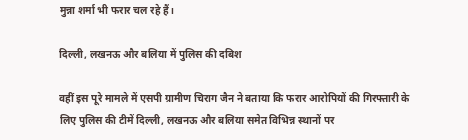मुन्ना शर्मा भी फरार चल रहे हैं।

दिल्ली, लखनऊ और बलिया में पुलिस की दबिश

वहीं इस पूरे मामले में एसपी ग्रामीण चिराग जैन ने बताया कि फरार आरोपियों की गिरफ्तारी के लिए पुलिस की टीमें दिल्ली, लखनऊ और बलिया समेत विभिन्न स्थानों पर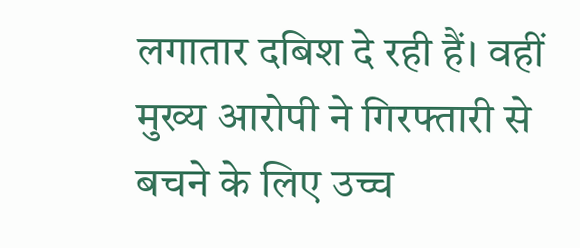लगातार दबिश दे रही हैं। वहीं मुख्य आरोपी ने गिरफ्तारी से बचने के लिए उच्च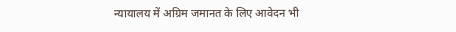न्यायालय में अग्रिम जमानत के लिए आवेदन भी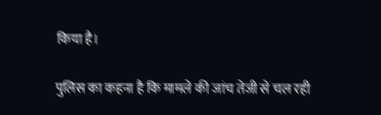किया है।

पुलिस का कहना है कि मामले की जांच तेजी से चल रही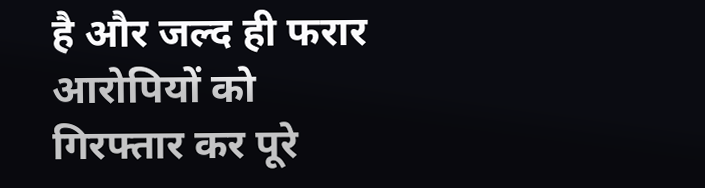है और जल्द ही फरार आरोपियों को गिरफ्तार कर पूरे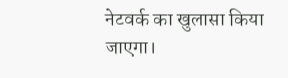नेटवर्क का खुलासा किया जाएगा।